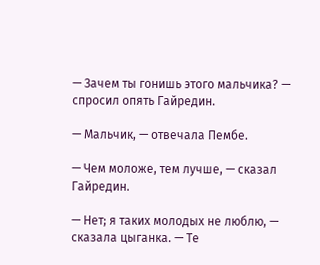— Зачем ты гонишь этого мальчика? — спросил опять Гайредин.

— Мальчик, — отвечала Пембе.

— Чем моложе, тем лучше, — сказал Гайредин.

— Нет; я таких молодых не люблю, — сказала цыганка. — Те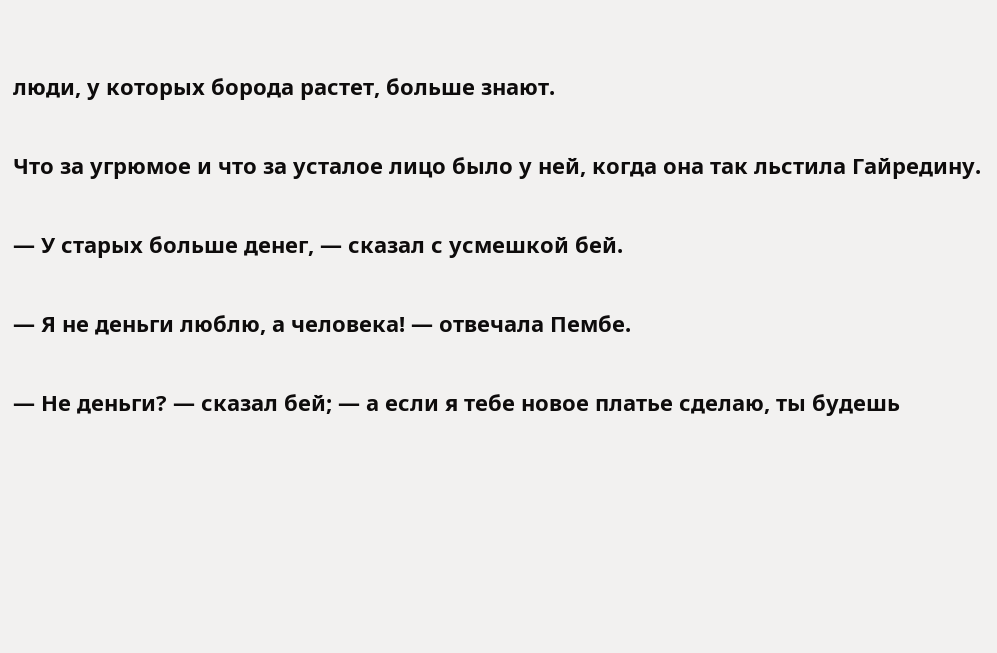люди, у которых борода растет, больше знают.

Что за угрюмое и что за усталое лицо было у ней, когда она так льстила Гайредину.

— У старых больше денег, — сказал с усмешкой бей.

— Я не деньги люблю, а человека! — отвечала Пембе.

— Не деньги? — сказал бей; — а если я тебе новое платье сделаю, ты будешь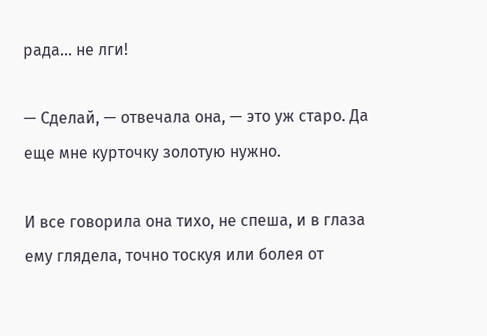рада... не лги!

— Сделай, — отвечала она, — это уж старо. Да еще мне курточку золотую нужно.

И все говорила она тихо, не спеша, и в глаза ему глядела, точно тоскуя или болея от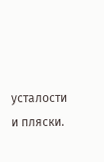усталости и пляски.